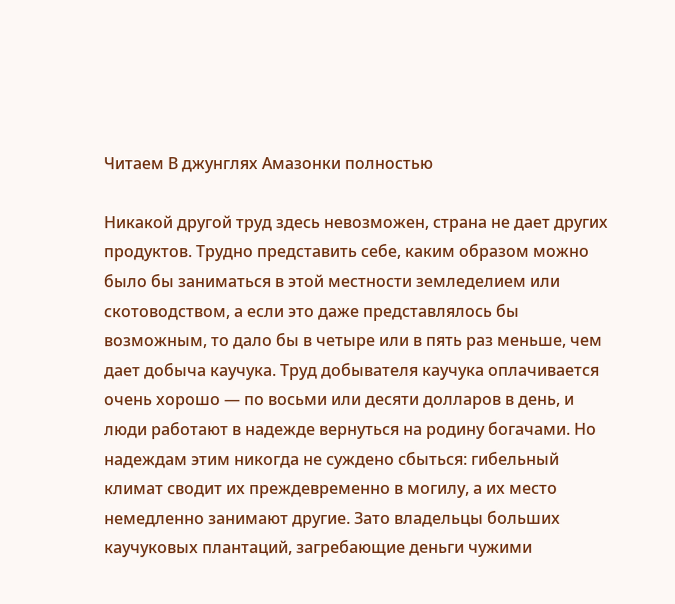Читаем В джунглях Амазонки полностью

Никакой другой труд здесь невозможен, страна не дает других продуктов. Трудно представить себе, каким образом можно было бы заниматься в этой местности земледелием или скотоводством, а если это даже представлялось бы возможным, то дало бы в четыре или в пять раз меньше, чем дает добыча каучука. Труд добывателя каучука оплачивается очень хорошо — по восьми или десяти долларов в день, и люди работают в надежде вернуться на родину богачами. Но надеждам этим никогда не суждено сбыться: гибельный климат сводит их преждевременно в могилу, а их место немедленно занимают другие. Зато владельцы больших каучуковых плантаций, загребающие деньги чужими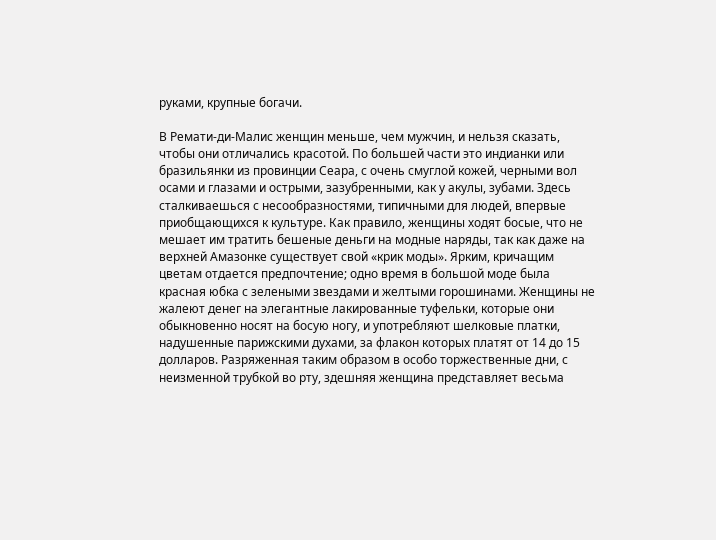руками, крупные богачи.

В Ремати-ди-Малис женщин меньше, чем мужчин, и нельзя сказать, чтобы они отличались красотой. По большей части это индианки или бразильянки из провинции Сеара, с очень смуглой кожей, черными вол осами и глазами и острыми, зазубренными, как у акулы, зубами. Здесь сталкиваешься с несообразностями, типичными для людей, впервые приобщающихся к культуре. Как правило, женщины ходят босые, что не мешает им тратить бешеные деньги на модные наряды, так как даже на верхней Амазонке существует свой «крик моды». Ярким, кричащим цветам отдается предпочтение; одно время в большой моде была красная юбка с зелеными звездами и желтыми горошинами. Женщины не жалеют денег на элегантные лакированные туфельки, которые они обыкновенно носят на босую ногу, и употребляют шелковые платки, надушенные парижскими духами, за флакон которых платят от 14 до 15 долларов. Разряженная таким образом в особо торжественные дни, с неизменной трубкой во рту, здешняя женщина представляет весьма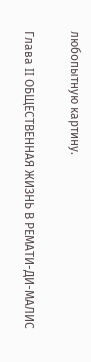любопытную картину.

Глава II ОБЩЕСТВЕННАЯ ЖИЗНЬ В РЕМАТИ-ДИ-МАЛИС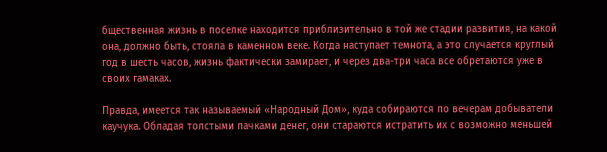бщественная жизнь в поселке находится приблизительно в той же стадии развития, на какой она, должно быть, стояла в каменном веке. Когда наступает темнота, а это случается круглый год в шесть часов, жизнь фактически замирает, и через два-три часа все обретаются уже в своих гамаках.

Правда, имеется так называемый «Народный Дом», куда собираются по вечерам добыватели каучука. Обладая толстыми пачками денег, они стараются истратить их с возможно меньшей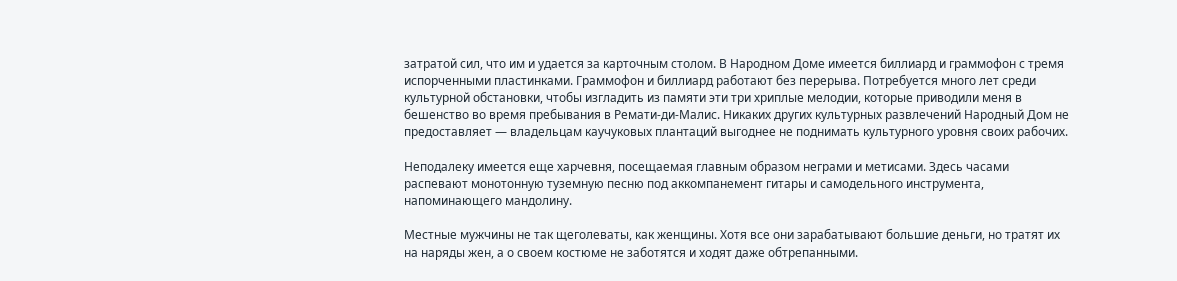затратой сил, что им и удается за карточным столом. В Народном Доме имеется биллиард и граммофон с тремя испорченными пластинками. Граммофон и биллиард работают без перерыва. Потребуется много лет среди культурной обстановки, чтобы изгладить из памяти эти три хриплые мелодии, которые приводили меня в бешенство во время пребывания в Ремати-ди-Малис. Никаких других культурных развлечений Народный Дом не предоставляет — владельцам каучуковых плантаций выгоднее не поднимать культурного уровня своих рабочих.

Неподалеку имеется еще харчевня, посещаемая главным образом неграми и метисами. Здесь часами распевают монотонную туземную песню под аккомпанемент гитары и самодельного инструмента, напоминающего мандолину.

Местные мужчины не так щеголеваты, как женщины. Хотя все они зарабатывают большие деньги, но тратят их на наряды жен, а о своем костюме не заботятся и ходят даже обтрепанными.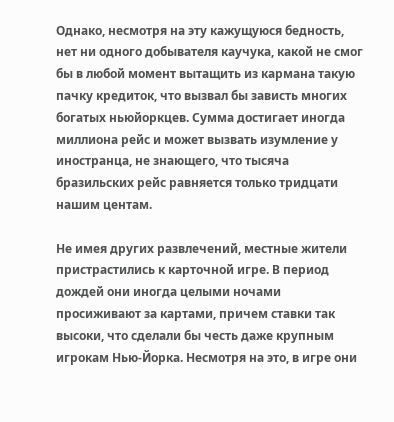Однако, несмотря на эту кажущуюся бедность, нет ни одного добывателя каучука, какой не смог бы в любой момент вытащить из кармана такую пачку кредиток, что вызвал бы зависть многих богатых ньюйоркцев. Сумма достигает иногда миллиона рейс и может вызвать изумление у иностранца, не знающего, что тысяча бразильских рейс равняется только тридцати нашим центам.

Не имея других развлечений, местные жители пристрастились к карточной игре. В период дождей они иногда целыми ночами просиживают за картами, причем ставки так высоки, что сделали бы честь даже крупным игрокам Нью-Йорка. Несмотря на это, в игре они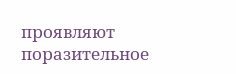проявляют поразительное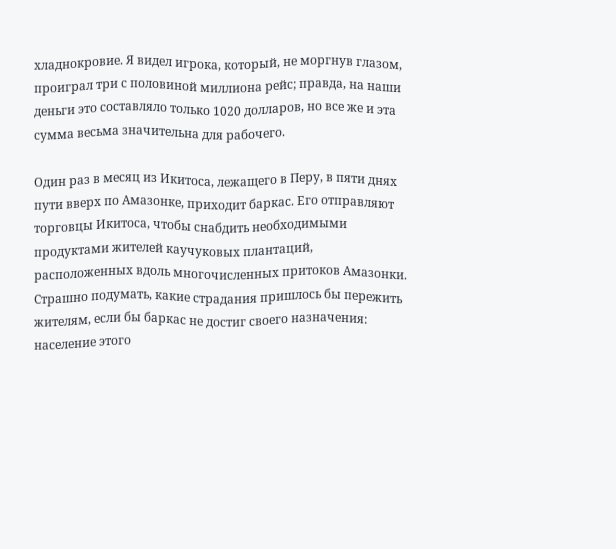хладнокровие. Я видел игрока, который, не моргнув глазом, проиграл три с половиной миллиона рейс; правда, на наши деньги это составляло только 1020 долларов, но все же и эта сумма весьма значительна для рабочего.

Один раз в месяц из Икитоса, лежащего в Перу, в пяти днях пути вверх по Амазонке, приходит баркас. Его отправляют торговцы Икитоса, чтобы снабдить необходимыми продуктами жителей каучуковых плантаций, расположенных вдоль многочисленных притоков Амазонки. Страшно подумать, какие страдания пришлось бы пережить жителям, если бы баркас не достиг своего назначения: население этого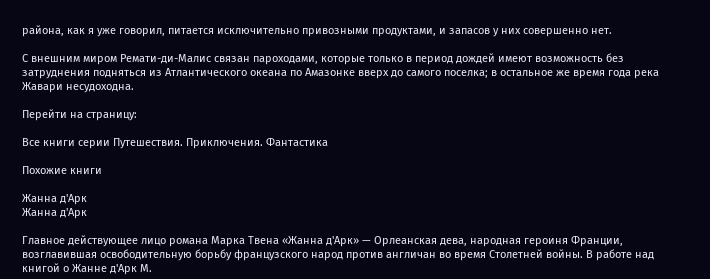района, как я уже говорил, питается исключительно привозными продуктами, и запасов у них совершенно нет.

С внешним миром Ремати-ди-Малис связан пароходами, которые только в период дождей имеют возможность без затруднения подняться из Атлантического океана по Амазонке вверх до самого поселка; в остальное же время года река Жавари несудоходна.

Перейти на страницу:

Все книги серии Путешествия. Приключения. Фантастика

Похожие книги

Жанна д'Арк
Жанна д'Арк

Главное действующее лицо романа Марка Твена «Жанна д'Арк» — Орлеанская дева, народная героиня Франции, возглавившая освободительную борьбу французского народ против англичан во время Столетней войны. В работе над книгой о Жанне д'Арк М.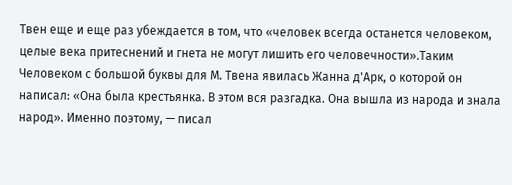Твен еще и еще раз убеждается в том, что «человек всегда останется человеком, целые века притеснений и гнета не могут лишить его человечности».Таким Человеком с большой буквы для М. Твена явилась Жанна д'Арк, о которой он написал: «Она была крестьянка. В этом вся разгадка. Она вышла из народа и знала народ». Именно поэтому, — писал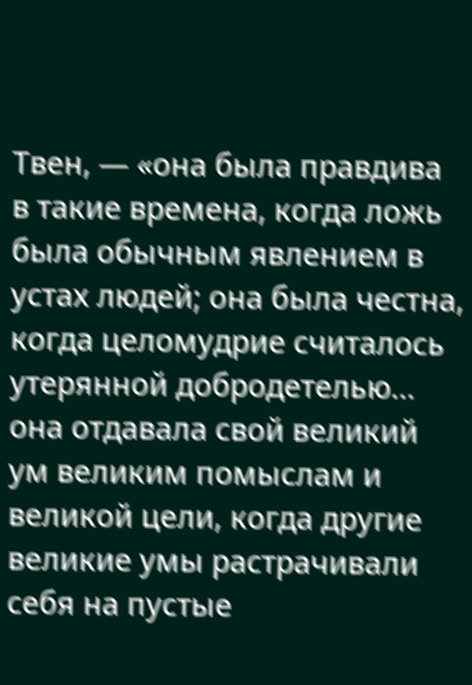Твен, — «она была правдива в такие времена, когда ложь была обычным явлением в устах людей; она была честна, когда целомудрие считалось утерянной добродетелью… она отдавала свой великий ум великим помыслам и великой цели, когда другие великие умы растрачивали себя на пустые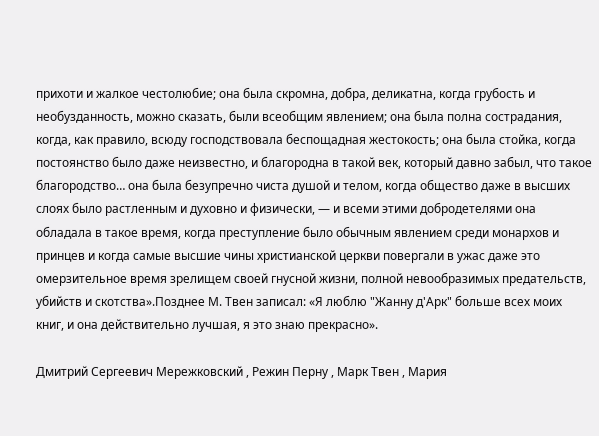прихоти и жалкое честолюбие; она была скромна, добра, деликатна, когда грубость и необузданность, можно сказать, были всеобщим явлением; она была полна сострадания, когда, как правило, всюду господствовала беспощадная жестокость; она была стойка, когда постоянство было даже неизвестно, и благородна в такой век, который давно забыл, что такое благородство… она была безупречно чиста душой и телом, когда общество даже в высших слоях было растленным и духовно и физически, — и всеми этими добродетелями она обладала в такое время, когда преступление было обычным явлением среди монархов и принцев и когда самые высшие чины христианской церкви повергали в ужас даже это омерзительное время зрелищем своей гнусной жизни, полной невообразимых предательств, убийств и скотства».Позднее М. Твен записал: «Я люблю "Жанну д'Арк" больше всех моих книг, и она действительно лучшая, я это знаю прекрасно».

Дмитрий Сергеевич Мережковский , Режин Перну , Марк Твен , Мария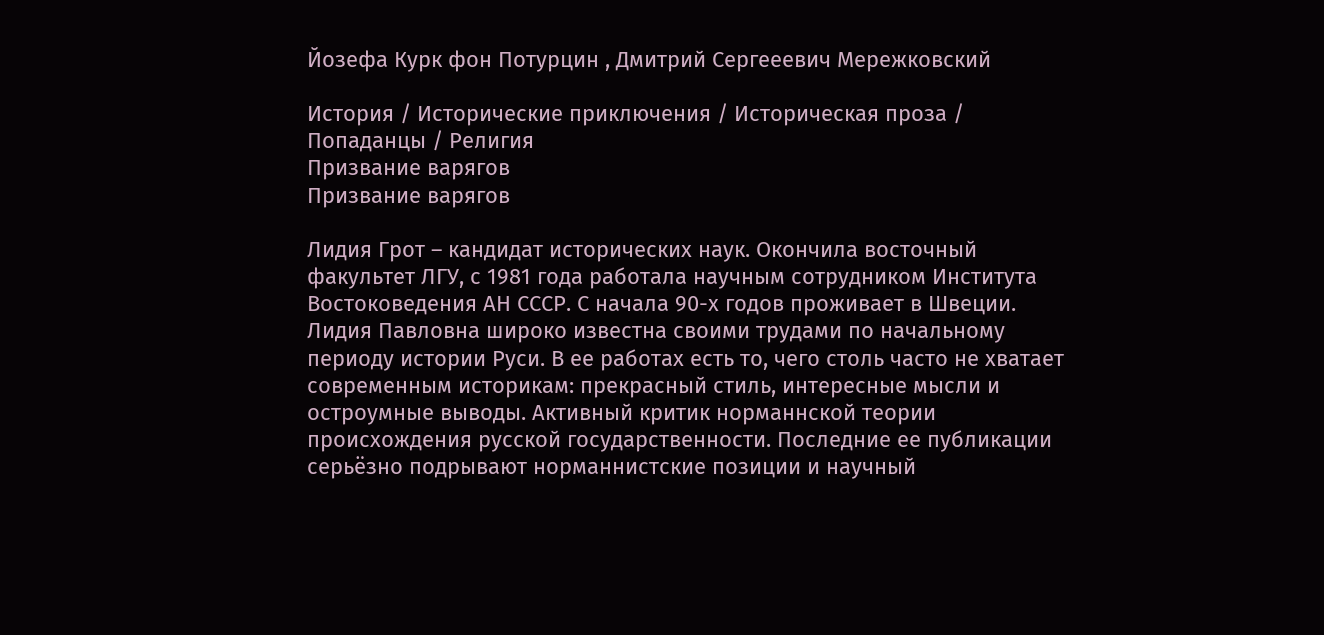Йозефа Курк фон Потурцин , Дмитрий Сергееевич Мережковский

История / Исторические приключения / Историческая проза / Попаданцы / Религия
Призвание варягов
Призвание варягов

Лидия Грот – кандидат исторических наук. Окончила восточный факультет ЛГУ, с 1981 года работала научным сотрудником Института Востоковедения АН СССР. С начала 90-х годов проживает в Швеции. Лидия Павловна широко известна своими трудами по начальному периоду истории Руси. В ее работах есть то, чего столь часто не хватает современным историкам: прекрасный стиль, интересные мысли и остроумные выводы. Активный критик норманнской теории происхождения русской государственности. Последние ее публикации серьёзно подрывают норманнистские позиции и научный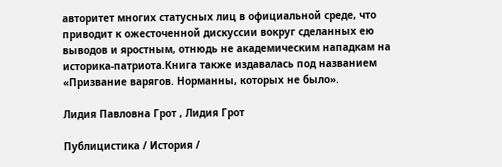авторитет многих статусных лиц в официальной среде, что приводит к ожесточенной дискуссии вокруг сделанных ею выводов и яростным, отнюдь не академическим нападкам на историка-патриота.Книга также издавалась под названием «Призвание варягов. Норманны, которых не было».

Лидия Павловна Грот , Лидия Грот

Публицистика / История /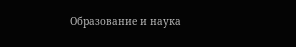Образование и наука